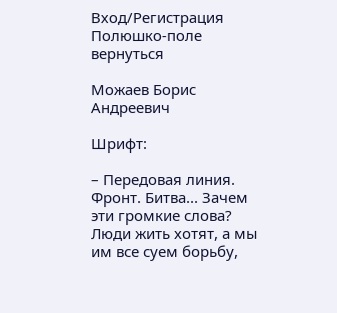Вход/Регистрация
Полюшко-поле
вернуться

Можаев Борис Андреевич

Шрифт:

– Передовая линия. Фронт. Битва... Зачем эти громкие слова? Люди жить хотят, а мы им все суем борьбу,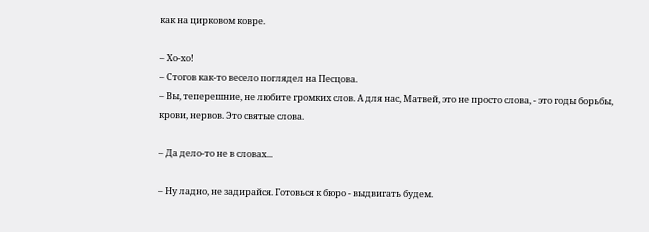как на цирковом ковре.

– Хо-хо!
– Стогов как-то весело поглядел на Песцова.
– Вы, теперешние, не любите громких слов. А для нас, Матвей, это не просто слова, - это годы борьбы, крови, нервов. Это святые слова.

– Да дело-то не в словах...

– Ну ладно, не задирайся. Готовься к бюро - выдвигать будем.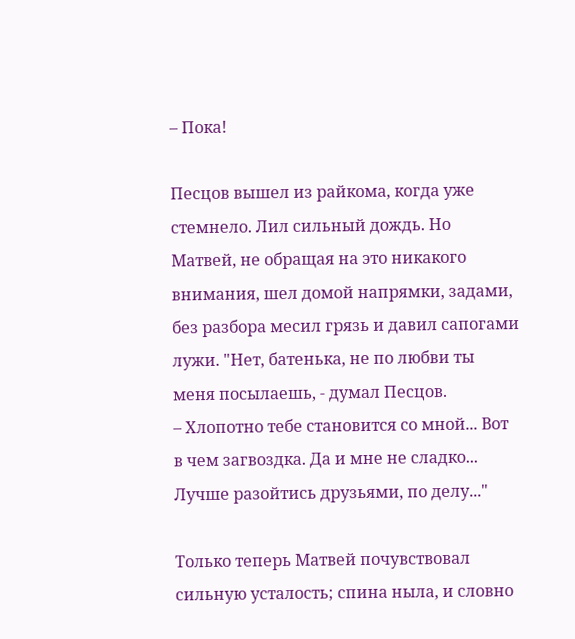– Пока!

Песцов вышел из райкома, когда уже стемнело. Лил сильный дождь. Но Матвей, не обращая на это никакого внимания, шел домой напрямки, задами, без разбора месил грязь и давил сапогами лужи. "Нет, батенька, не по любви ты меня посылаешь, - думал Песцов.
– Хлопотно тебе становится со мной... Вот в чем загвоздка. Да и мне не сладко... Лучше разойтись друзьями, по делу..."

Только теперь Матвей почувствовал сильную усталость; спина ныла, и словно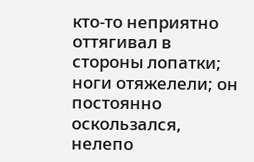кто-то неприятно оттягивал в стороны лопатки; ноги отяжелели; он постоянно оскользался, нелепо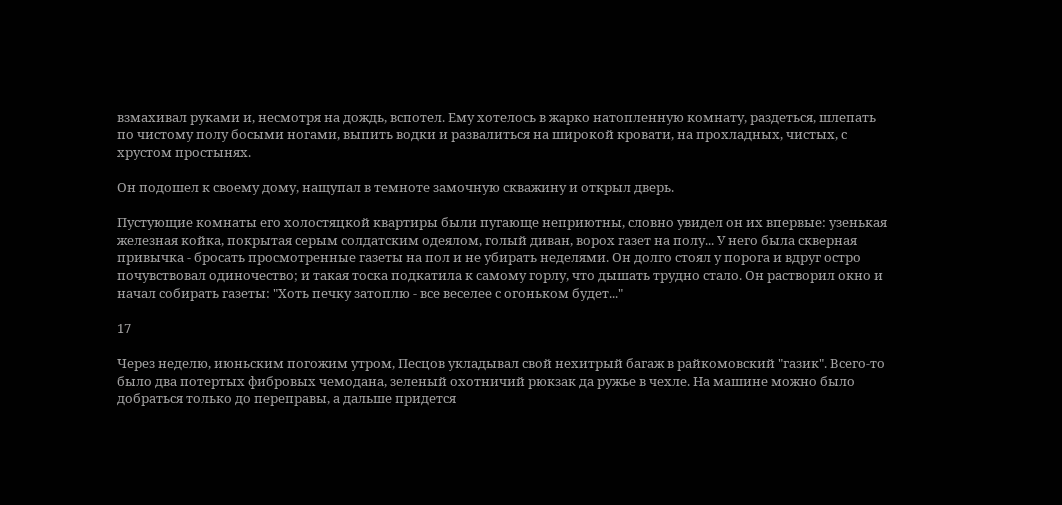взмахивал руками и, несмотря на дождь, вспотел. Ему хотелось в жарко натопленную комнату, раздеться, шлепать по чистому полу босыми ногами, выпить водки и развалиться на широкой кровати, на прохладных, чистых, с хрустом простынях.

Он подошел к своему дому, нащупал в темноте замочную скважину и открыл дверь.

Пустующие комнаты его холостяцкой квартиры были пугающе неприютны, словно увидел он их впервые: узенькая железная койка, покрытая серым солдатским одеялом, голый диван, ворох газет на полу... У него была скверная привычка - бросать просмотренные газеты на пол и не убирать неделями. Он долго стоял у порога и вдруг остро почувствовал одиночество; и такая тоска подкатила к самому горлу, что дышать трудно стало. Он растворил окно и начал собирать газеты: "Хоть печку затоплю - все веселее с огоньком будет..."

17

Через неделю, июньским погожим утром, Песцов укладывал свой нехитрый багаж в райкомовский "газик". Всего-то было два потертых фибровых чемодана, зеленый охотничий рюкзак да ружье в чехле. На машине можно было добраться только до переправы, а дальше придется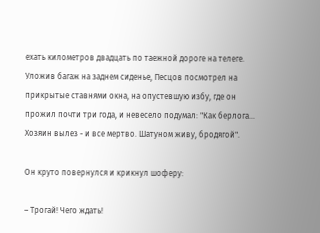ехать километров двадцать по таежной дороге на телеге. Уложив багаж на заднем сиденье, Песцов посмотрел на прикрытые ставнями окна, на опустевшую избу, где он прожил почти три года, и невесело подумал: "Как берлога... Хозяин вылез - и все мертво. Шатуном живу, бродягой".

Он круто повернулся и крикнул шоферу:

– Трогай! Чего ждать!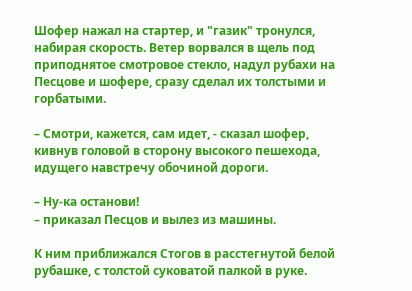Шофер нажал на стартер, и "газик" тронулся, набирая скорость. Ветер ворвался в щель под приподнятое смотровое стекло, надул рубахи на Песцове и шофере, сразу сделал их толстыми и горбатыми.

– Смотри, кажется, сам идет, - сказал шофер, кивнув головой в сторону высокого пешехода, идущего навстречу обочиной дороги.

– Ну-ка останови!
– приказал Песцов и вылез из машины.

К ним приближался Стогов в расстегнутой белой рубашке, с толстой суковатой палкой в руке.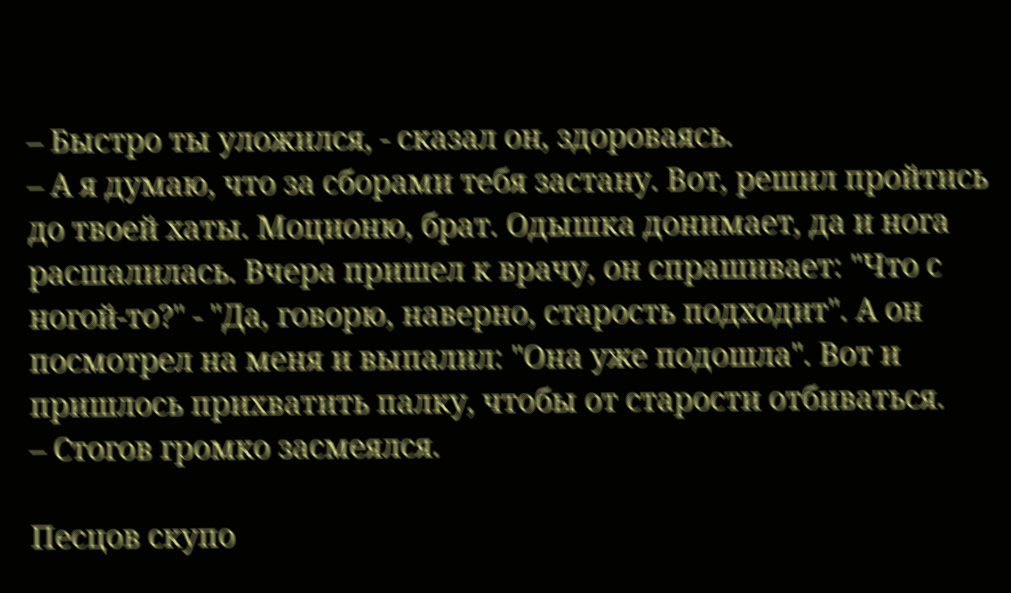– Быстро ты уложился, - сказал он, здороваясь.
– А я думаю, что за сборами тебя застану. Вот, решил пройтись до твоей хаты. Моционю, брат. Одышка донимает, да и нога расшалилась. Вчера пришел к врачу, он спрашивает: "Что с ногой-то?" - "Да, говорю, наверно, старость подходит". А он посмотрел на меня и выпалил: "Она уже подошла". Вот и пришлось прихватить палку, чтобы от старости отбиваться.
– Стогов громко засмеялся.

Песцов скупо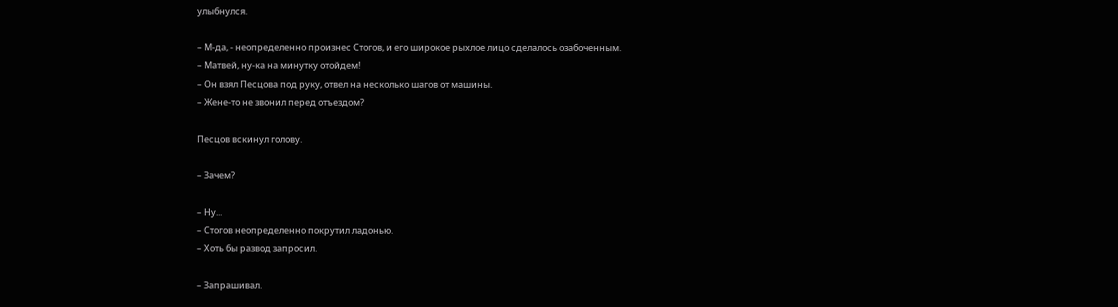улыбнулся.

– М-да, - неопределенно произнес Стогов, и его широкое рыхлое лицо сделалось озабоченным.
– Матвей, ну-ка на минутку отойдем!
– Он взял Песцова под руку, отвел на несколько шагов от машины.
– Жене-то не звонил перед отъездом?

Песцов вскинул голову.

– Зачем?

– Ну...
– Стогов неопределенно покрутил ладонью.
– Хоть бы развод запросил.

– Запрашивал.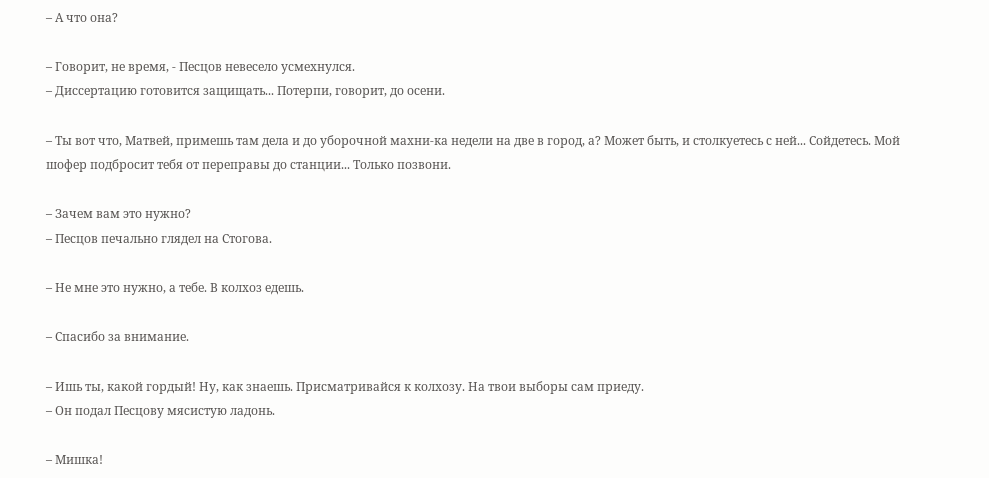– А что она?

– Говорит, не время, - Песцов невесело усмехнулся.
– Диссертацию готовится защищать... Потерпи, говорит, до осени.

– Ты вот что, Матвей, примешь там дела и до уборочной махни-ка недели на две в город, а? Может быть, и столкуетесь с ней... Сойдетесь. Мой шофер подбросит тебя от переправы до станции... Только позвони.

– Зачем вам это нужно?
– Песцов печально глядел на Стогова.

– Не мне это нужно, а тебе. В колхоз едешь.

– Спасибо за внимание.

– Ишь ты, какой гордый! Ну, как знаешь. Присматривайся к колхозу. На твои выборы сам приеду.
– Он подал Песцову мясистую ладонь.

– Мишка!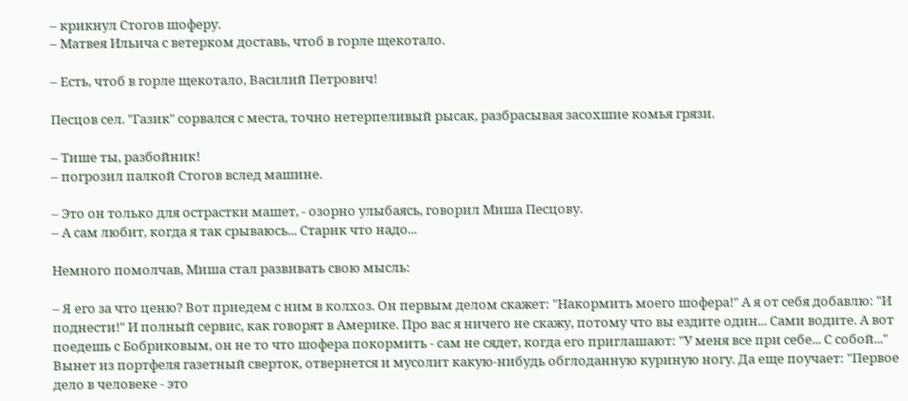– крикнул Стогов шоферу.
– Матвея Ильича с ветерком доставь, чтоб в горле щекотало.

– Есть, чтоб в горле щекотало, Василий Петрович!

Песцов сел. "Газик" сорвался с места, точно нетерпеливый рысак, разбрасывая засохшие комья грязи.

– Тише ты, разбойник!
– погрозил палкой Стогов вслед машине.

– Это он только для острастки машет, - озорно улыбаясь, говорил Миша Песцову.
– А сам любит, когда я так срываюсь... Старик что надо...

Немного помолчав, Миша стал развивать свою мысль:

– Я его за что ценю? Вот приедем с ним в колхоз. Он первым делом скажет: "Накормить моего шофера!" А я от себя добавлю: "И поднести!" И полный сервис, как говорят в Америке. Про вас я ничего не скажу, потому что вы ездите один... Сами водите. А вот поедешь с Бобриковым, он не то что шофера покормить - сам не сядет, когда его приглашают: "У меня все при себе... С собой..." Вынет из портфеля газетный сверток, отвернется и мусолит какую-нибудь обглоданную куриную ногу. Да еще поучает: "Первое дело в человеке - это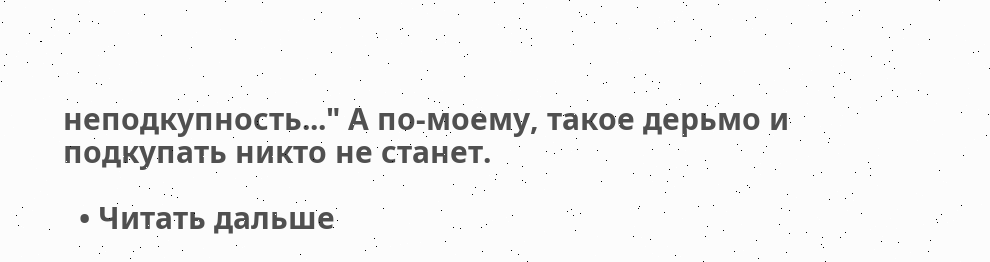неподкупность..." А по-моему, такое дерьмо и подкупать никто не станет.

  • Читать дальше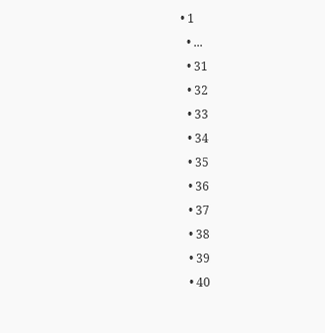• 1
  • ...
  • 31
  • 32
  • 33
  • 34
  • 35
  • 36
  • 37
  • 38
  • 39
  • 40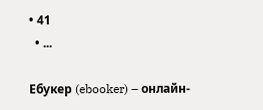• 41
  • ...

Ебукер (ebooker) – онлайн-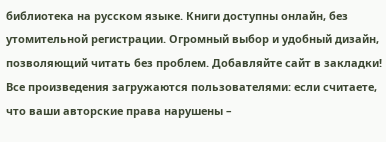библиотека на русском языке. Книги доступны онлайн, без утомительной регистрации. Огромный выбор и удобный дизайн, позволяющий читать без проблем. Добавляйте сайт в закладки! Все произведения загружаются пользователями: если считаете, что ваши авторские права нарушены –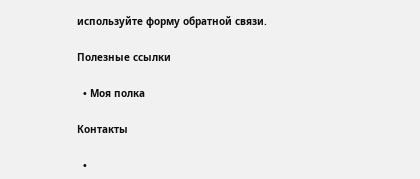используйте форму обратной связи.

Полезные ссылки

  • Моя полка

Контакты

  •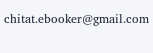chitat.ebooker@gmail.com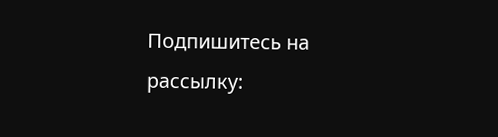Подпишитесь на рассылку: